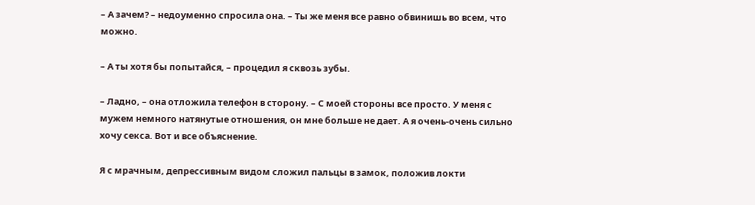– А зачем? – недоуменно спросила она. – Ты же меня все равно обвинишь во всем, что можно.

– А ты хотя бы попытайся, – процедил я сквозь зубы.

– Ладно, – она отложила телефон в сторону. – С моей стороны все просто. У меня с мужем немного натянутые отношения, он мне больше не дает. А я очень-очень сильно хочу секса. Вот и все объяснение.

Я с мрачным, депрессивным видом сложил пальцы в замок, положив локти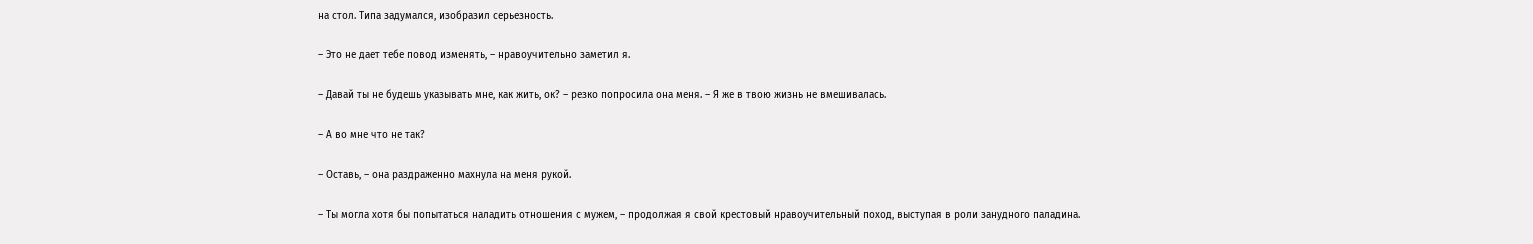на стол. Типа задумался, изобразил серьезность.

– Это не дает тебе повод изменять, – нравоучительно заметил я.

– Давай ты не будешь указывать мне, как жить, ок? – резко попросила она меня. – Я же в твою жизнь не вмешивалась.

– А во мне что не так?

– Оставь, – она раздраженно махнула на меня рукой.

– Ты могла хотя бы попытаться наладить отношения с мужем, – продолжая я свой крестовый нравоучительный поход, выступая в роли занудного паладина.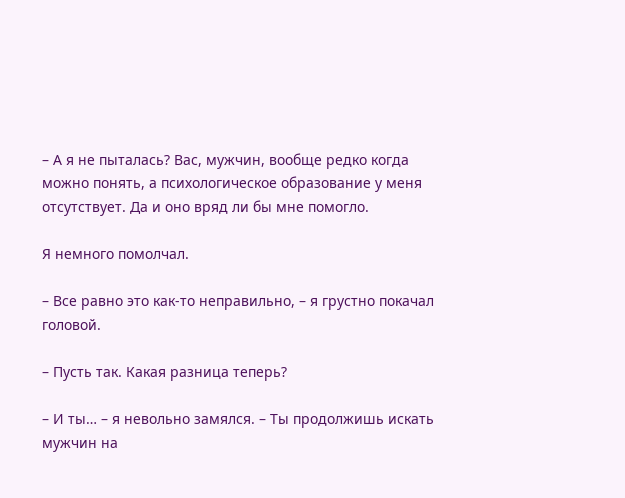– А я не пыталась? Вас, мужчин, вообще редко когда можно понять, а психологическое образование у меня отсутствует. Да и оно вряд ли бы мне помогло.

Я немного помолчал.

– Все равно это как-то неправильно, – я грустно покачал головой.

– Пусть так. Какая разница теперь?

– И ты… – я невольно замялся. – Ты продолжишь искать мужчин на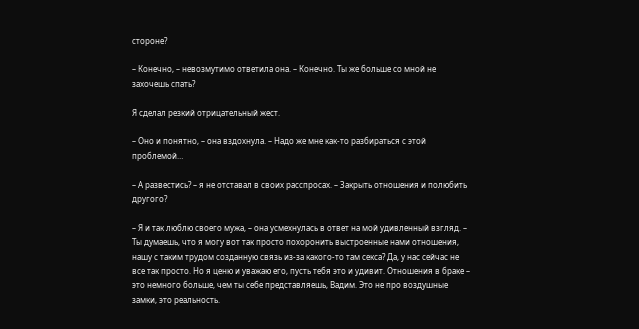стороне?

– Конечно, – невозмутимо ответила она. – Конечно. Ты же больше со мной не захочешь спать?

Я сделал резкий отрицательный жест.

– Оно и понятно, – она вздохнула. – Надо же мне как-то разбираться с этой проблемой…

– А развестись? – я не отставал в своих расспросах. – Закрыть отношения и полюбить другого?

– Я и так люблю своего мужа, – она усмехнулась в ответ на мой удивленный взгляд. – Ты думаешь, что я могу вот так просто похоронить выстроенные нами отношения, нашу с таким трудом созданную связь из-за какого-то там секса? Да, у нас сейчас не все так просто. Но я ценю и уважаю его, пусть тебя это и удивит. Отношения в браке – это немного больше, чем ты себе представляешь, Вадим. Это не про воздушные замки, это реальность.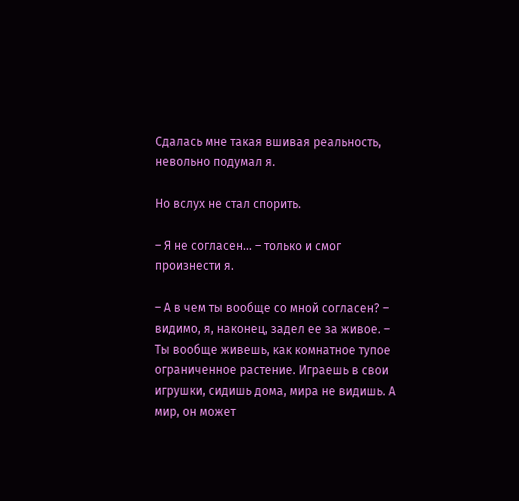Сдалась мне такая вшивая реальность, невольно подумал я.

Но вслух не стал спорить.

– Я не согласен… – только и смог произнести я.

– А в чем ты вообще со мной согласен? – видимо, я, наконец, задел ее за живое. – Ты вообще живешь, как комнатное тупое ограниченное растение. Играешь в свои игрушки, сидишь дома, мира не видишь. А мир, он может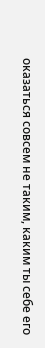оказаться совсем не таким, каким ты себе его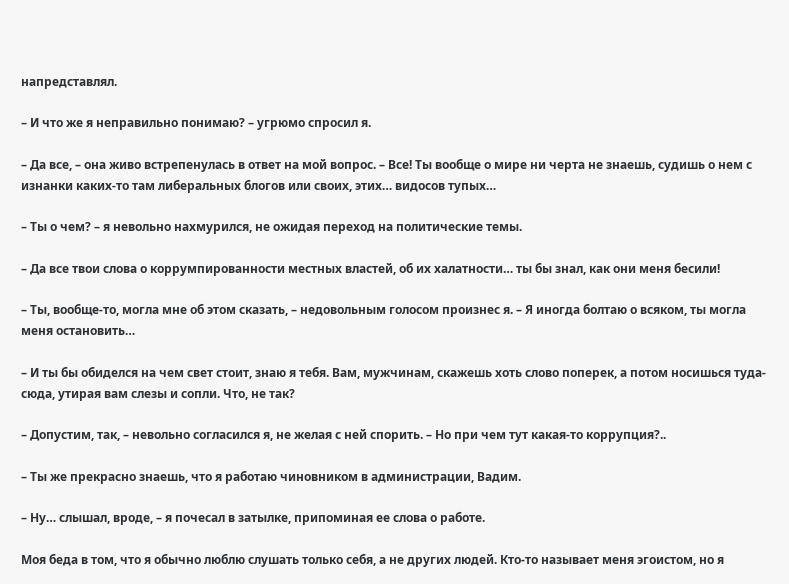напредставлял.

– И что же я неправильно понимаю? – угрюмо спросил я.

– Да все, – она живо встрепенулась в ответ на мой вопрос. – Все! Ты вообще о мире ни черта не знаешь, судишь о нем с изнанки каких-то там либеральных блогов или своих, этих… видосов тупых…

– Ты о чем? – я невольно нахмурился, не ожидая переход на политические темы.

– Да все твои слова о коррумпированности местных властей, об их халатности… ты бы знал, как они меня бесили!

– Ты, вообще-то, могла мне об этом сказать, – недовольным голосом произнес я. – Я иногда болтаю о всяком, ты могла меня остановить…

– И ты бы обиделся на чем свет стоит, знаю я тебя. Вам, мужчинам, скажешь хоть слово поперек, а потом носишься туда-сюда, утирая вам слезы и сопли. Что, не так?

– Допустим, так, – невольно согласился я, не желая с ней спорить. – Но при чем тут какая-то коррупция?..

– Ты же прекрасно знаешь, что я работаю чиновником в администрации, Вадим.

– Ну… слышал, вроде, – я почесал в затылке, припоминая ее слова о работе.

Моя беда в том, что я обычно люблю слушать только себя, а не других людей. Кто-то называет меня эгоистом, но я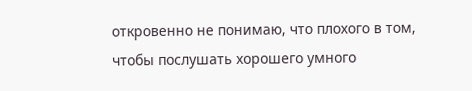откровенно не понимаю, что плохого в том, чтобы послушать хорошего умного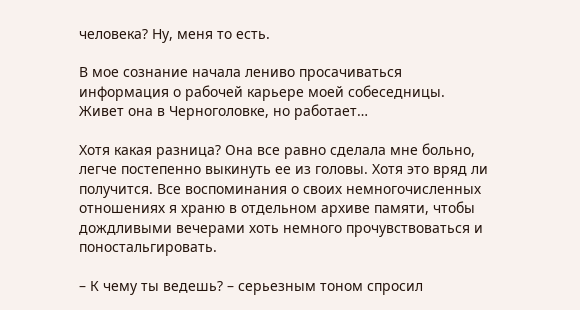человека? Ну, меня то есть.

В мое сознание начала лениво просачиваться информация о рабочей карьере моей собеседницы. Живет она в Черноголовке, но работает…

Хотя какая разница? Она все равно сделала мне больно, легче постепенно выкинуть ее из головы. Хотя это вряд ли получится. Все воспоминания о своих немногочисленных отношениях я храню в отдельном архиве памяти, чтобы дождливыми вечерами хоть немного прочувствоваться и поностальгировать.

– К чему ты ведешь? – серьезным тоном спросил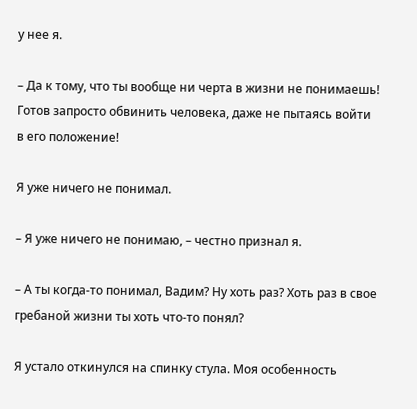у нее я.

– Да к тому, что ты вообще ни черта в жизни не понимаешь! Готов запросто обвинить человека, даже не пытаясь войти в его положение!

Я уже ничего не понимал.

– Я уже ничего не понимаю, – честно признал я.

– А ты когда-то понимал, Вадим? Ну хоть раз? Хоть раз в свое гребаной жизни ты хоть что-то понял?

Я устало откинулся на спинку стула. Моя особенность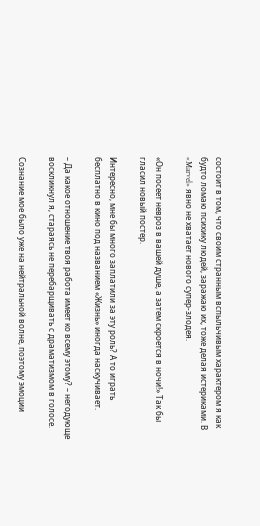состоит в том, что своим странным вспыльчивым характером я как будто ломаю психику людей, заражаю их, тоже делая истериками. В «Marvel» явно не хватает нового супер-злодея.

«Он посеет невроз в вашей душе, а затем скроется в ночи!» Так бы гласил новый постер.

Интересно, мне бы много заплатили за эту роль? А то играть бесплатно в кино под названием «Жизнь» иногда наскучивает.

– Да какое отношение твоя работа имеет ко всему этому? – негодующе воскликнул я, стараясь не перебарщивать с драматизмом в голосе.

Сознание мое было уже на нейтральной волне, поэтому эмоции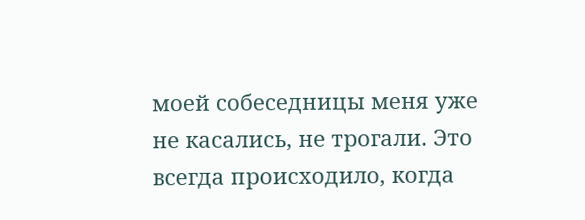моей собеседницы меня уже не касались, не трогали. Это всегда происходило, когда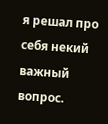я решал про себя некий важный вопрос.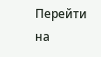Перейти на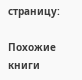страницу:

Похожие книги